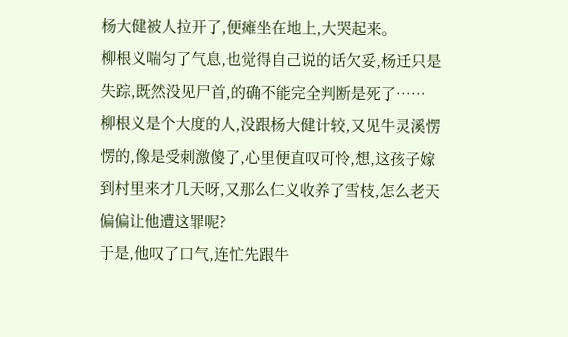杨大健被人拉开了,便瘫坐在地上,大哭起来。
柳根义喘匀了气息,也觉得自己说的话欠妥,杨迁只是失踪,既然没见尸首,的确不能完全判断是死了……
柳根义是个大度的人,没跟杨大健计较,又见牛灵溪愣愣的,像是受刺激傻了,心里便直叹可怜,想,这孩子嫁到村里来才几天呀,又那么仁义收养了雪枝,怎么老天偏偏让他遭这罪呢?
于是,他叹了口气,连忙先跟牛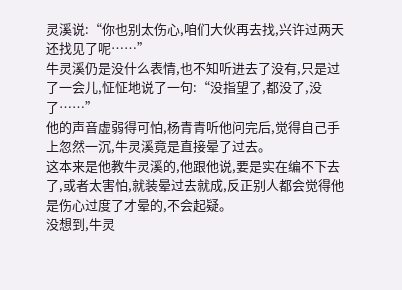灵溪说:“你也别太伤心,咱们大伙再去找,兴许过两天还找见了呢……”
牛灵溪仍是没什么表情,也不知听进去了没有,只是过了一会儿,怔怔地说了一句:“没指望了,都没了,没了……”
他的声音虚弱得可怕,杨青青听他问完后,觉得自己手上忽然一沉,牛灵溪竟是直接晕了过去。
这本来是他教牛灵溪的,他跟他说,要是实在编不下去了,或者太害怕,就装晕过去就成,反正别人都会觉得他是伤心过度了才晕的,不会起疑。
没想到,牛灵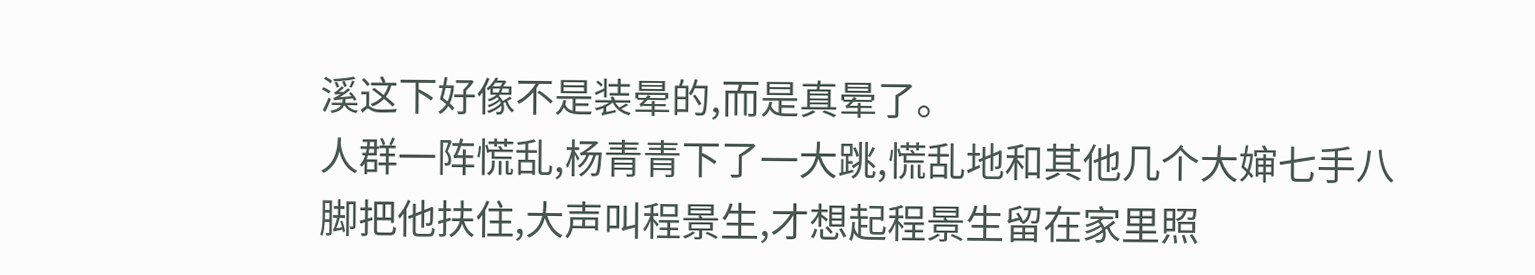溪这下好像不是装晕的,而是真晕了。
人群一阵慌乱,杨青青下了一大跳,慌乱地和其他几个大婶七手八脚把他扶住,大声叫程景生,才想起程景生留在家里照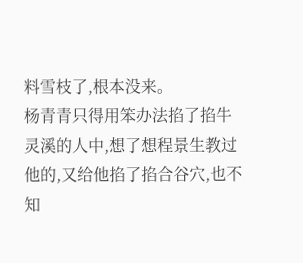料雪枝了,根本没来。
杨青青只得用笨办法掐了掐牛灵溪的人中,想了想程景生教过他的,又给他掐了掐合谷穴,也不知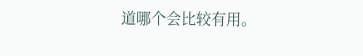道哪个会比较有用。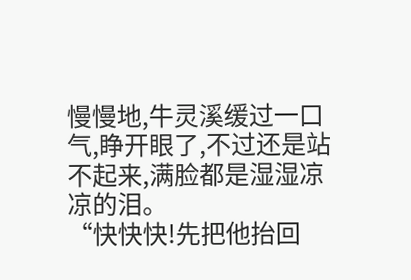慢慢地,牛灵溪缓过一口气,睁开眼了,不过还是站不起来,满脸都是湿湿凉凉的泪。
“快快快!先把他抬回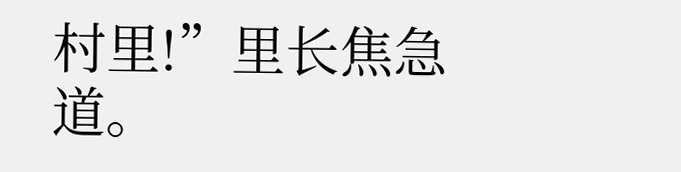村里!”里长焦急道。